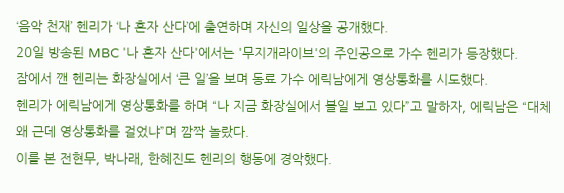‘음악 천재’ 헨리가 ‘나 혼자 산다’에 출연하며 자신의 일상을 공개했다.
20일 방송된 MBC '나 혼자 산다'에서는 '무지개라이브'의 주인공으로 가수 헨리가 등장했다.
잠에서 깬 헨리는 화장실에서 ‘큰 일’을 보며 동료 가수 에릭남에게 영상통화를 시도했다.
헨리가 에릭남에게 영상통화를 하며 “나 지금 화장실에서 볼일 보고 있다”고 말하자, 에릭남은 “대체 왜 근데 영상통화를 걸었냐”며 깜짝 놀랐다.
이를 본 전현무, 박나래, 한혜진도 헨리의 행동에 경악했다.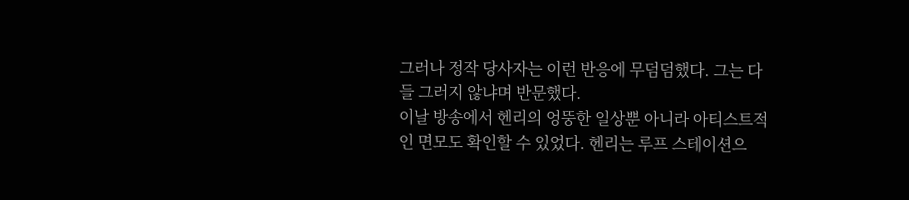그러나 정작 당사자는 이런 반응에 무덤덤했다. 그는 다들 그러지 않냐며 반문했다.
이날 방송에서 헨리의 엉뚱한 일상뿐 아니라 아티스트적인 면모도 확인할 수 있었다. 헨리는 루프 스테이션으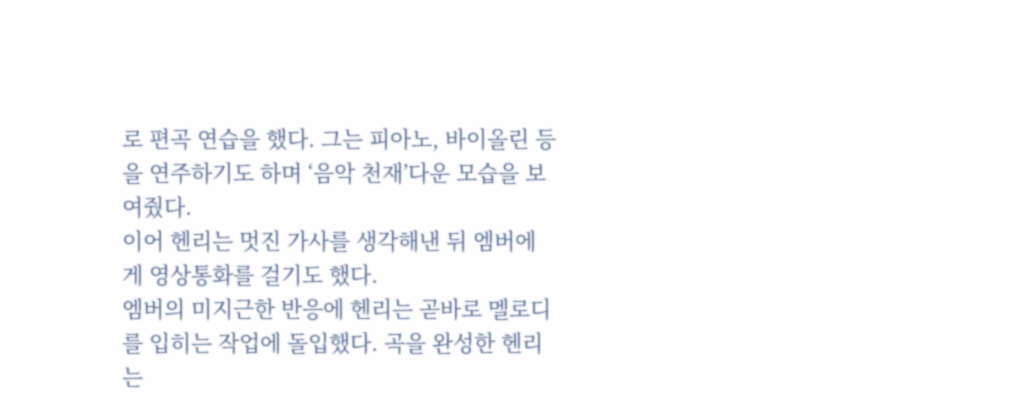로 편곡 연습을 했다. 그는 피아노, 바이올린 등을 연주하기도 하며 ‘음악 천재’다운 모습을 보여줬다.
이어 헨리는 멋진 가사를 생각해낸 뒤 엠버에게 영상통화를 걸기도 했다.
엠버의 미지근한 반응에 헨리는 곧바로 멜로디를 입히는 작업에 돌입했다. 곡을 완성한 헨리는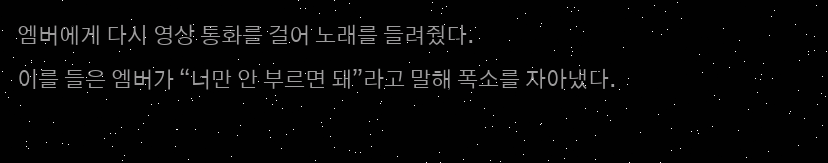엠버에게 다시 영상 통화를 걸어 노래를 들려줬다.
이를 들은 엠버가 “너만 안 부르면 돼”라고 말해 폭소를 자아냈다.